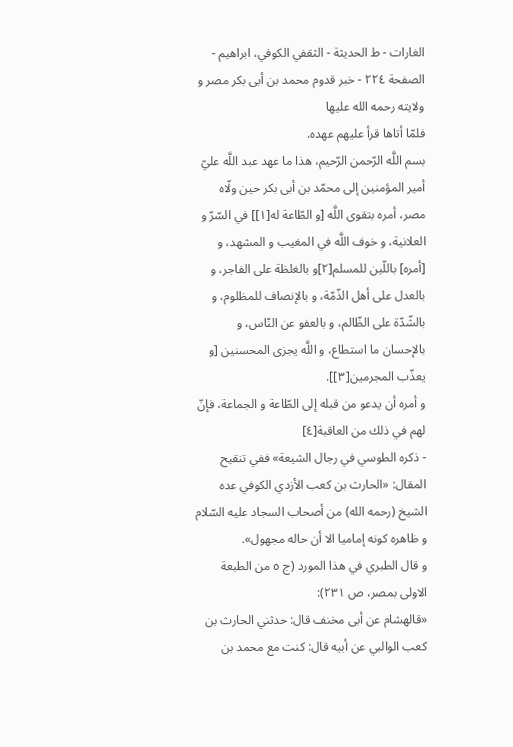الغارات - ط الحديثة - الثقفي الکوفي، ابراهیم - الصفحة ٢٢٤ - خبر قدوم محمد بن أبى بكر مصر و ولايته رحمه الله عليها
فلمّا أتاها قرأ عليهم عهده.
بسم اللَّه الرّحمن الرّحيم، هذا ما عهد عبد اللَّه عليّ أمير المؤمنين إلى محمّد بن أبى بكر حين ولّاه مصر، أمره بتقوى اللَّه [و الطّاعة له[١]] في السّرّ و العلانية، و خوف اللَّه في المغيب و المشهد، و [أمره] باللّين للمسلم[٢]و بالغلظة على الفاجر، و بالعدل على أهل الذّمّة، و بالإنصاف للمظلوم، و بالشّدّة على الظّالم، و بالعفو عن النّاس، و بالإحسان ما استطاع، و اللَّه يجزى المحسنين [و يعذّب المجرمين[٣]].
و أمره أن يدعو من قبله إلى الطّاعة و الجماعة، فإنّ لهم في ذلك من العاقبة[٤]
- ذكره الطوسي في رجال الشيعة» ففي تنقيح المقال: «الحارث بن كعب الأزدي الكوفي عده الشيخ (رحمه الله) من أصحاب السجاد عليه السّلام و ظاهره كونه إماميا الا أن حاله مجهول».
و قال الطبري في هذا المورد (ج ٥ من الطبعة الاولى بمصر، ص ٢٣١):
«قالهشام عن أبى مخنف قال: حدثني الحارث بن كعب الوالبي عن أبيه قال: كنت مع محمد بن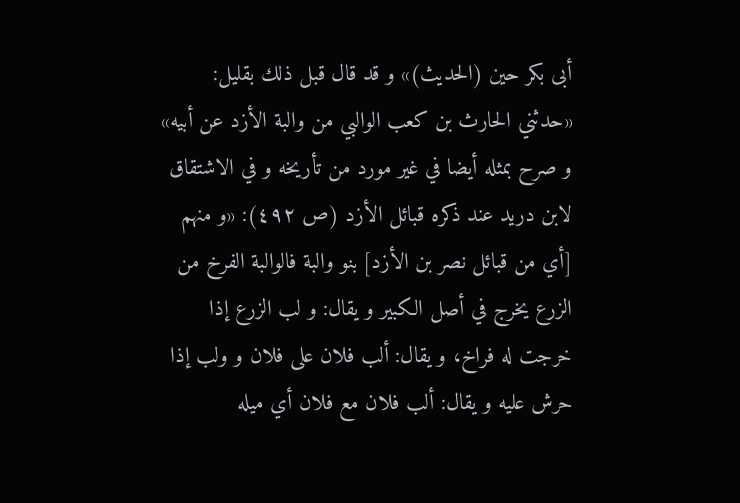أبى بكر حين (الحديث)» و قد قال قبل ذلك بقليل: «حدثني الحارث بن كعب الوالبي من والبة الأزد عن أبيه» و صرح بمثله أيضا في غير مورد من تأريخه و في الاشتقاق لابن دريد عند ذكره قبائل الأزد (ص ٤٩٢): «و منهم [أي من قبائل نصر بن الأزد] بنو والبة فالوالبة الفرخ من الزرع يخرج في أصل الكبير و يقال: و لب الزرع إذا خرجت له فراخ، و يقال: ألب فلان على فلان و ولب إذا حرش عليه و يقال: ألب فلان مع فلان أي ميله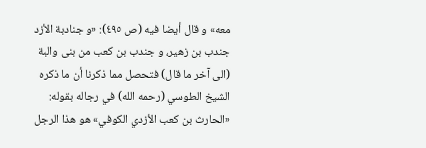معه» و قال أيضا فيه (ص ٤٩٥): «و جنادبة الأزد جندب بن زهير، و جندب بن كعب من بنى والبة (الى آخر ما قال) فتحصل مما ذكرنا أن ما ذكره الشيخ الطوسي (رحمه الله) في رجاله بقوله: «الحارث بن كعب الأزدي الكوفي» هو هذا الرجل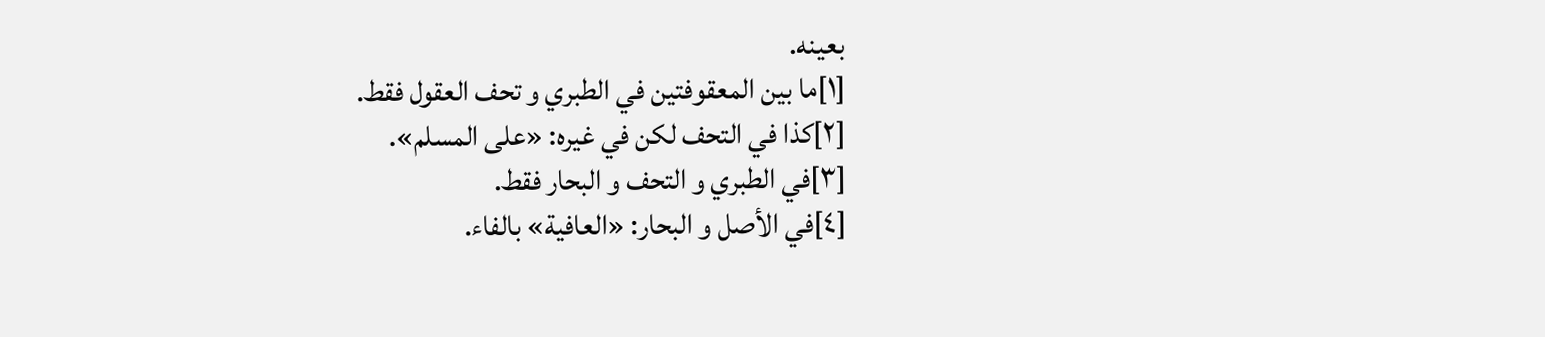بعينه.
[١]ما بين المعقوفتين في الطبري و تحف العقول فقط.
[٢]كذا في التحف لكن في غيره: «على المسلم».
[٣]في الطبري و التحف و البحار فقط.
[٤]في الأصل و البحار: «العافية» بالفاء.